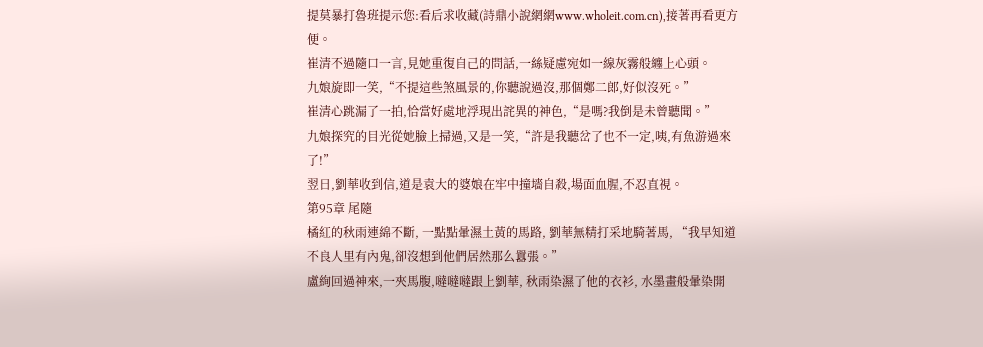提莫暴打魯班提示您:看后求收藏(詩鼎小說網網www.wholeit.com.cn),接著再看更方便。
崔清不過隨口一言,見她重復自己的問話,一絲疑慮宛如一線灰霧般纏上心頭。
九娘旋即一笑,“不提這些煞風景的,你聽說過沒,那個鄭二郎,好似沒死。”
崔清心跳漏了一拍,恰當好處地浮現出詫異的神色,“是嗎?我倒是未曾聽聞。”
九娘探究的目光從她臉上掃過,又是一笑,“許是我聽岔了也不一定,咦,有魚游過來了!”
翌日,劉華收到信,道是袁大的婆娘在牢中撞墻自殺,場面血腥,不忍直視。
第95章 尾隨
橘紅的秋雨連綿不斷, 一點點暈濕土黃的馬路, 劉華無精打采地騎著馬, “我早知道不良人里有內鬼,卻沒想到他們居然那么囂張。”
盧絢回過神來,一夾馬腹,噠噠噠跟上劉華, 秋雨染濕了他的衣衫, 水墨畫般暈染開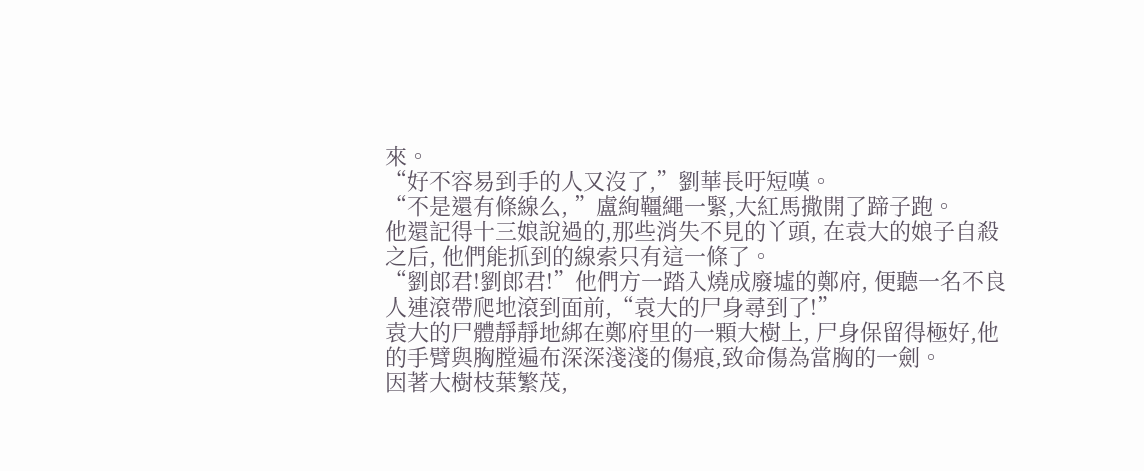來。
“好不容易到手的人又沒了,”劉華長吁短嘆。
“不是還有條線么, ”盧絢韁繩一緊,大紅馬撒開了蹄子跑。
他還記得十三娘說過的,那些消失不見的丫頭, 在袁大的娘子自殺之后, 他們能抓到的線索只有這一條了。
“劉郎君!劉郎君!”他們方一踏入燒成廢墟的鄭府, 便聽一名不良人連滾帶爬地滾到面前,“袁大的尸身尋到了!”
袁大的尸體靜靜地綁在鄭府里的一顆大樹上, 尸身保留得極好,他的手臂與胸膛遍布深深淺淺的傷痕,致命傷為當胸的一劍。
因著大樹枝葉繁茂,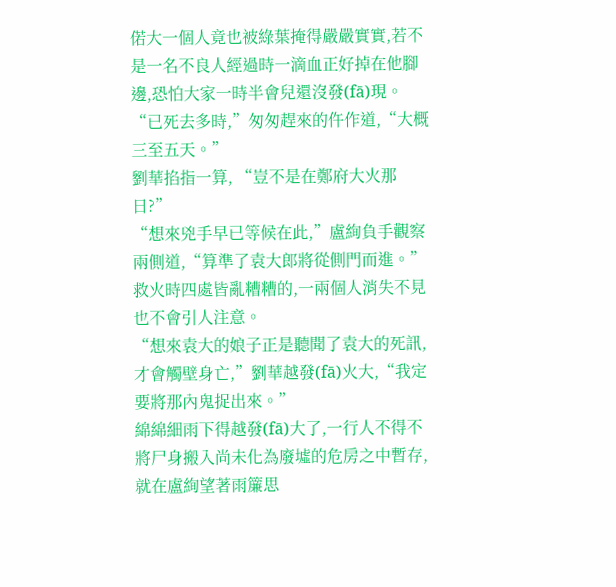偌大一個人竟也被綠葉掩得嚴嚴實實,若不是一名不良人經過時一滴血正好掉在他腳邊,恐怕大家一時半會兒還沒發(fā)現。
“已死去多時,”匆匆趕來的仵作道,“大概三至五天。”
劉華掐指一算, “豈不是在鄭府大火那日?”
“想來兇手早已等候在此,”盧絢負手觀察兩側道,“算準了袁大郎將從側門而進。”救火時四處皆亂糟糟的,一兩個人消失不見也不會引人注意。
“想來袁大的娘子正是聽聞了袁大的死訊,才會觸壁身亡,”劉華越發(fā)火大,“我定要將那內鬼捉出來。”
綿綿細雨下得越發(fā)大了,一行人不得不將尸身搬入尚未化為廢墟的危房之中暫存,就在盧絢望著雨簾思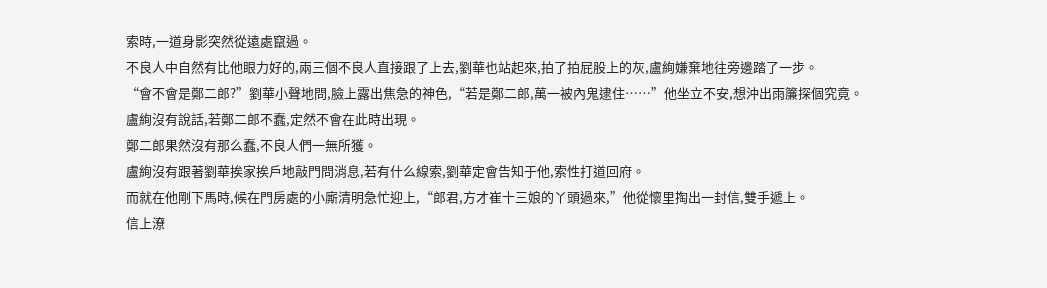索時,一道身影突然從遠處竄過。
不良人中自然有比他眼力好的,兩三個不良人直接跟了上去,劉華也站起來,拍了拍屁股上的灰,盧絢嫌棄地往旁邊踏了一步。
“會不會是鄭二郎?”劉華小聲地問,臉上露出焦急的神色,“若是鄭二郎,萬一被內鬼逮住……”他坐立不安,想沖出雨簾探個究竟。
盧絢沒有說話,若鄭二郎不蠢,定然不會在此時出現。
鄭二郎果然沒有那么蠢,不良人們一無所獲。
盧絢沒有跟著劉華挨家挨戶地敲門問消息,若有什么線索,劉華定會告知于他,索性打道回府。
而就在他剛下馬時,候在門房處的小廝清明急忙迎上,“郎君,方才崔十三娘的丫頭過來,”他從懷里掏出一封信,雙手遞上。
信上潦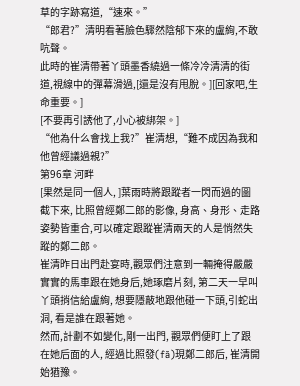草的字跡寫道,“速來。”
“郎君?”清明看著臉色驟然陰郁下來的盧絢,不敢吭聲。
此時的崔清帶著丫頭墨香繞過一條冷冷清清的街道,視線中的彈幕滑過,[還是沒有甩脫。][回家吧,生命重要。]
[不要再引誘他了,小心被綁架。]
“他為什么會找上我?”崔清想,“難不成因為我和他曾經議過親?”
第96章 河畔
[果然是同一個人, ]葉雨時將跟蹤者一閃而過的圖截下來, 比照曾經鄭二郎的影像, 身高、身形、走路姿勢皆重合,可以確定跟蹤崔清兩天的人是悄然失蹤的鄭二郎。
崔清昨日出門赴宴時,觀眾們注意到一輛掩得嚴嚴實實的馬車跟在她身后,她琢磨片刻, 第二天一早叫丫頭捎信給盧絢, 想要隱蔽地跟他碰一下頭,引蛇出洞, 看是誰在跟著她。
然而,計劃不如變化,剛一出門, 觀眾們便盯上了跟在她后面的人, 經過比照發(fā)現鄭二郎后, 崔清開始猶豫。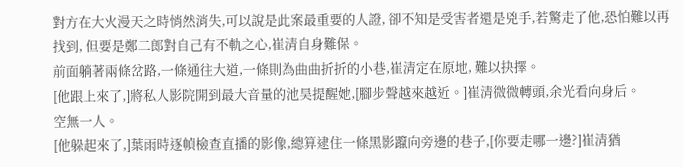對方在大火漫天之時悄然消失,可以說是此案最重要的人證, 卻不知是受害者還是兇手,若驚走了他,恐怕難以再找到, 但要是鄭二郎對自己有不軌之心,崔清自身難保。
前面躺著兩條岔路,一條通往大道,一條則為曲曲折折的小巷,崔清定在原地, 難以抉擇。
[他跟上來了,]將私人影院開到最大音量的池昊提醒她,[腳步聲越來越近。]崔清微微轉頭,余光看向身后。
空無一人。
[他躲起來了,]葉雨時逐幀檢查直播的影像,總算逮住一條黑影躥向旁邊的巷子,[你要走哪一邊?]崔清猶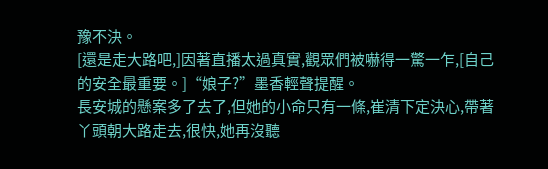豫不決。
[還是走大路吧,]因著直播太過真實,觀眾們被嚇得一驚一乍,[自己的安全最重要。]“娘子?”墨香輕聲提醒。
長安城的懸案多了去了,但她的小命只有一條,崔清下定決心,帶著丫頭朝大路走去,很快,她再沒聽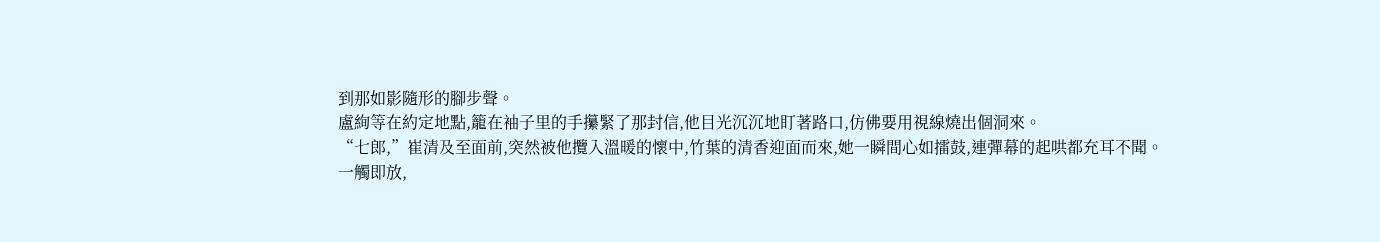到那如影隨形的腳步聲。
盧絢等在約定地點,籠在袖子里的手攥緊了那封信,他目光沉沉地盯著路口,仿佛要用視線燒出個洞來。
“七郎,”崔清及至面前,突然被他攬入溫暖的懷中,竹葉的清香迎面而來,她一瞬間心如擂鼓,連彈幕的起哄都充耳不聞。
一觸即放,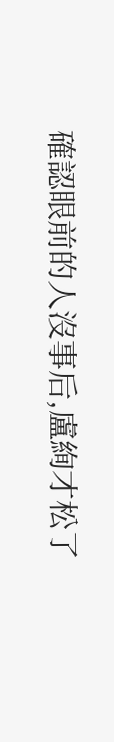確認眼前的人沒事后,盧絢才松了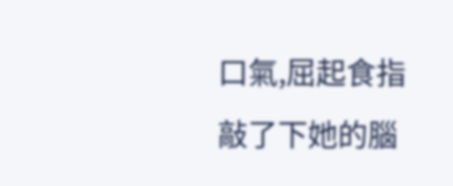口氣,屈起食指敲了下她的腦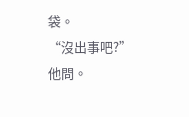袋。
“沒出事吧?”他問。